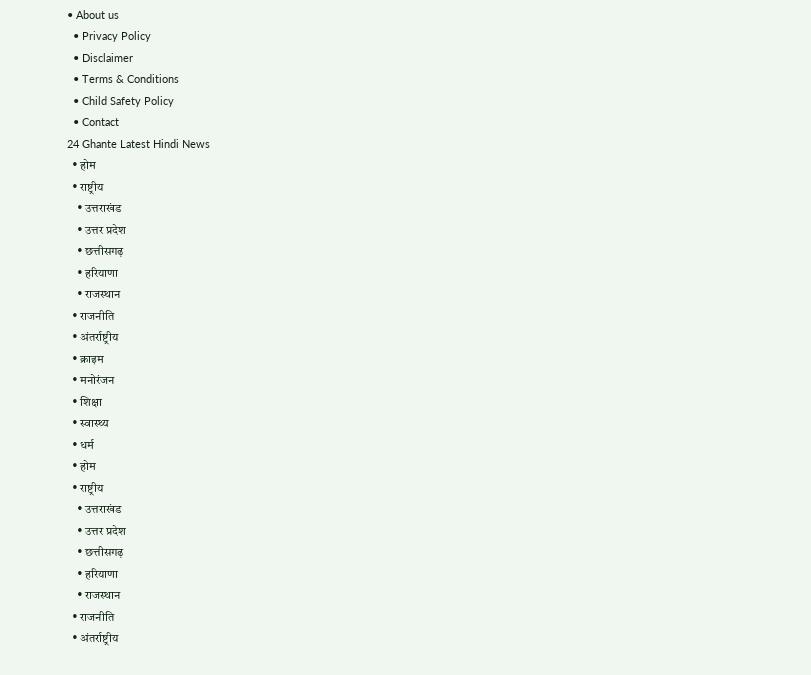• About us
  • Privacy Policy
  • Disclaimer
  • Terms & Conditions
  • Child Safety Policy
  • Contact
24 Ghante Latest Hindi News
  • होम
  • राष्ट्रीय
    • उत्तराखंड
    • उत्तर प्रदेश
    • छत्तीसगढ़
    • हरियाणा
    • राजस्थान
  • राजनीति
  • अंतर्राष्ट्रीय
  • क्राइम
  • मनोरंजन
  • शिक्षा
  • स्वास्थ्य
  • धर्म
  • होम
  • राष्ट्रीय
    • उत्तराखंड
    • उत्तर प्रदेश
    • छत्तीसगढ़
    • हरियाणा
    • राजस्थान
  • राजनीति
  • अंतर्राष्ट्रीय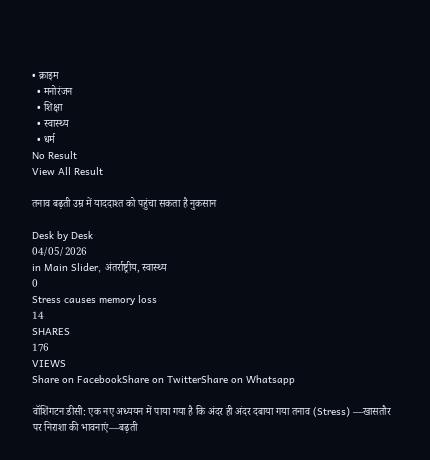• क्राइम
  • मनोरंजन
  • शिक्षा
  • स्वास्थ्य
  • धर्म
No Result
View All Result

तनाव बढ़ती उम्र में याददाश्त को पहुंचा सकता है नुकसान

Desk by Desk
04/05/2026
in Main Slider, अंतर्राष्ट्रीय, स्वास्थ्य
0
Stress causes memory loss
14
SHARES
176
VIEWS
Share on FacebookShare on TwitterShare on Whatsapp

वॉशिंगटन डीसी: एक नए अध्ययन में पाया गया है कि अंदर ही अंदर दबाया गया तनाव (Stress) —खासतौर पर निराशा की भावनाएं—बढ़ती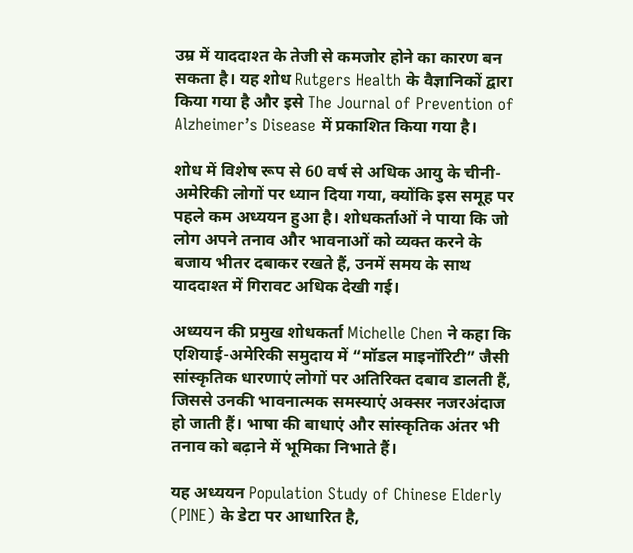उम्र में याददाश्त के तेजी से कमजोर होने का कारण बन सकता है। यह शोध Rutgers Health के वैज्ञानिकों द्वारा किया गया है और इसे The Journal of Prevention of Alzheimer’s Disease में प्रकाशित किया गया है।

शोध में विशेष रूप से 60 वर्ष से अधिक आयु के चीनी-अमेरिकी लोगों पर ध्यान दिया गया, क्योंकि इस समूह पर पहले कम अध्ययन हुआ है। शोधकर्ताओं ने पाया कि जो लोग अपने तनाव और भावनाओं को व्यक्त करने के बजाय भीतर दबाकर रखते हैं, उनमें समय के साथ याददाश्त में गिरावट अधिक देखी गई।

अध्ययन की प्रमुख शोधकर्ता Michelle Chen ने कहा कि एशियाई-अमेरिकी समुदाय में “मॉडल माइनॉरिटी” जैसी सांस्कृतिक धारणाएं लोगों पर अतिरिक्त दबाव डालती हैं, जिससे उनकी भावनात्मक समस्याएं अक्सर नजरअंदाज हो जाती हैं। भाषा की बाधाएं और सांस्कृतिक अंतर भी तनाव को बढ़ाने में भूमिका निभाते हैं।

यह अध्ययन Population Study of Chinese Elderly (PINE) के डेटा पर आधारित है,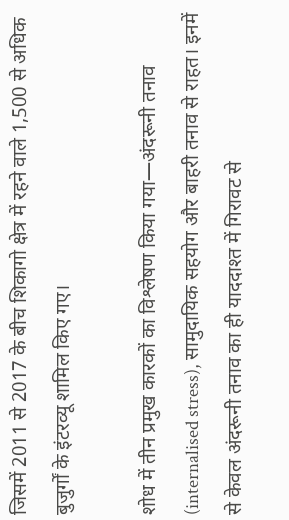जिसमें 2011 से 2017 के बीच शिकागो क्षेत्र में रहने वाले 1,500 से अधिक बुजुर्गों के इंटरव्यू शामिल किए गए।

शोध में तीन प्रमुख कारकों का विश्लेषण किया गया—अंदरूनी तनाव (internalised stress), सामुदायिक सहयोग और बाहरी तनाव से राहत। इनमें से केवल अंदरूनी तनाव का ही याददाश्त में गिरावट से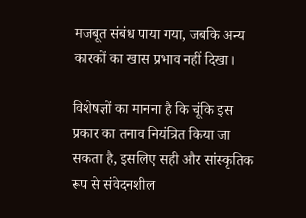मजबूत संबंध पाया गया, जबकि अन्य कारकों का खास प्रभाव नहीं दिखा।

विशेषज्ञों का मानना है कि चूंकि इस प्रकार का तनाव नियंत्रित किया जा सकता है, इसलिए सही और सांस्कृतिक रूप से संवेदनशील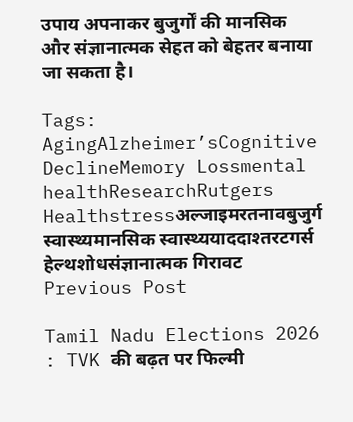उपाय अपनाकर बुजुर्गों की मानसिक और संज्ञानात्मक सेहत को बेहतर बनाया जा सकता है।

Tags: AgingAlzheimer’sCognitive DeclineMemory Lossmental healthResearchRutgers Healthstressअल्जाइमरतनावबुजुर्ग स्वास्थ्यमानसिक स्वास्थ्ययाददाश्तरटगर्स हेल्थशोधसंज्ञानात्मक गिरावट
Previous Post

Tamil Nadu Elections 2026 : TVK की बढ़त पर फिल्मी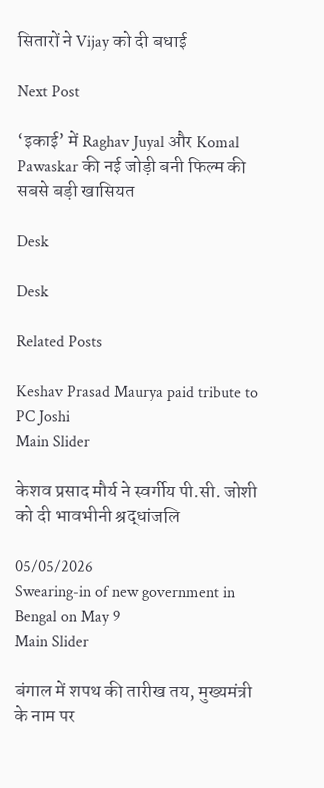सितारों ने Vijay को दी बधाई

Next Post

‘इकाई’ में Raghav Juyal और Komal Pawaskar की नई जोड़ी बनी फिल्म की सबसे बड़ी खासियत

Desk

Desk

Related Posts

Keshav Prasad Maurya paid tribute to PC Joshi
Main Slider

केशव प्रसाद मौर्य ने स्वर्गीय पी.सी. जोशी को दी भावभीनी श्रद्धांजलि

05/05/2026
Swearing-in of new government in Bengal on May 9
Main Slider

बंगाल में शपथ की तारीख तय, मुख्यमंत्री के नाम पर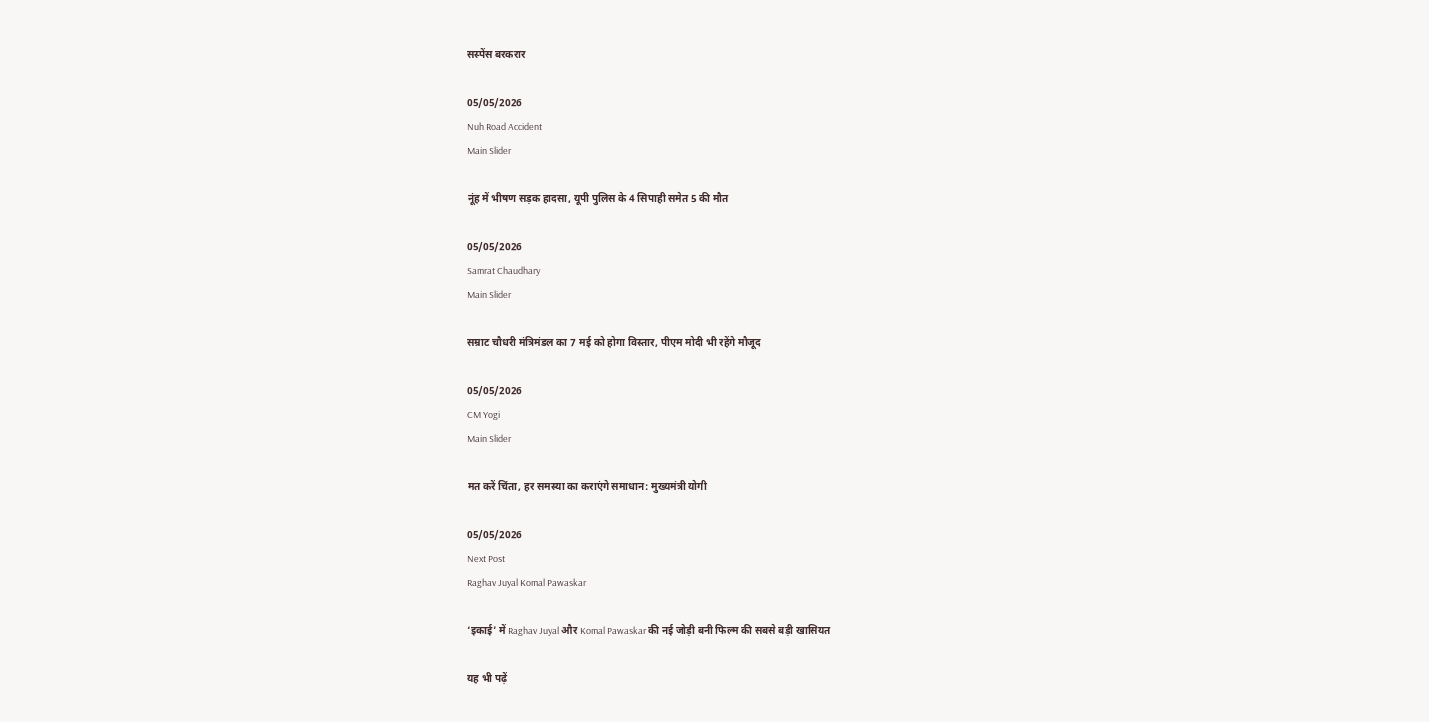सस्पेंस बरकरार

05/05/2026
Nuh Road Accident
Main Slider

नूंह में भीषण सड़क हादसा, यूपी पुलिस के 4 सिपाही समेत 5 की मौत

05/05/2026
Samrat Chaudhary
Main Slider

सम्राट चौधरी मंत्रिमंडल का 7 मई को होगा विस्तार, पीएम मोदी भी रहेंगे मौजूद

05/05/2026
CM Yogi
Main Slider

मत करें चिंता, हर समस्या का कराएंगे समाधान: मुख्यमंत्री योगी

05/05/2026
Next Post
Raghav Juyal Komal Pawaskar

‘इकाई’ में Raghav Juyal और Komal Pawaskar की नई जोड़ी बनी फिल्म की सबसे बड़ी खासियत

यह भी पढ़ें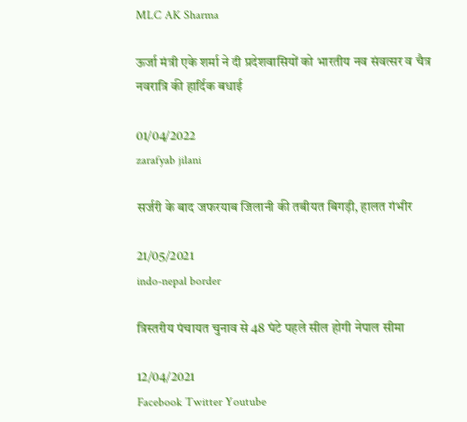MLC AK Sharma

ऊर्जा मंत्री एके शर्मा ने दी प्रदेशवासियों को भारतीय नव संवत्सर व चैत्र नवरात्रि की हार्दिक बधाई

01/04/2022
zarafyab jilani

सर्जरी के बाद जफरयाब जिलानी की तबीयत बिगड़ी, हालत गंभीर

21/05/2021
indo-nepal border

त्रिस्तरीय पंचायत चुनाव से 48 घंटे पहले सील होगी नेपाल सीमा

12/04/2021
Facebook Twitter Youtube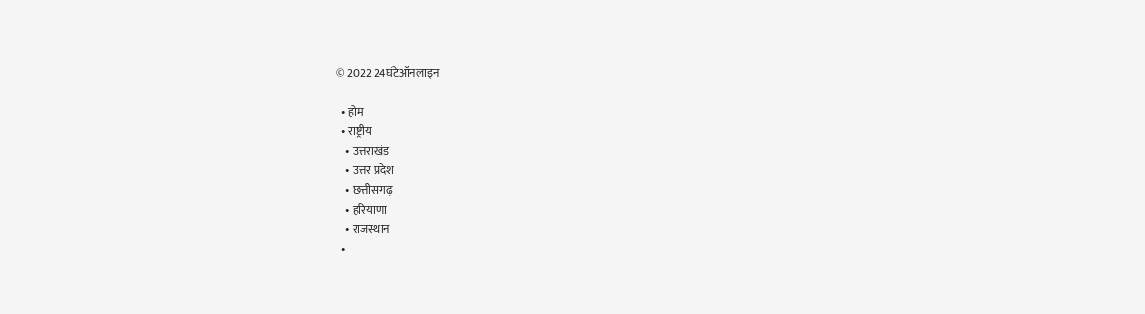© 2022 24घंटेऑनलाइन

  • होम
  • राष्ट्रीय
    • उत्तराखंड
    • उत्तर प्रदेश
    • छत्तीसगढ़
    • हरियाणा
    • राजस्थान
  •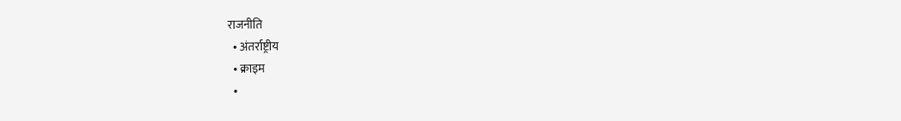राजनीति
  • अंतर्राष्ट्रीय
  • क्राइम
  •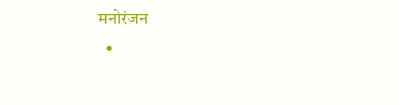मनोरंजन
  •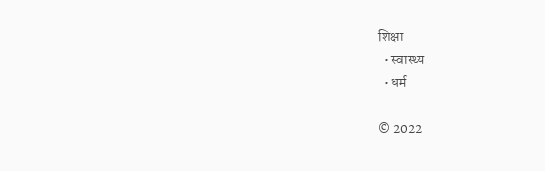शिक्षा
  • स्वास्थ्य
  • धर्म

© 2022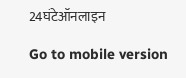24घंटेऑनलाइन

Go to mobile version